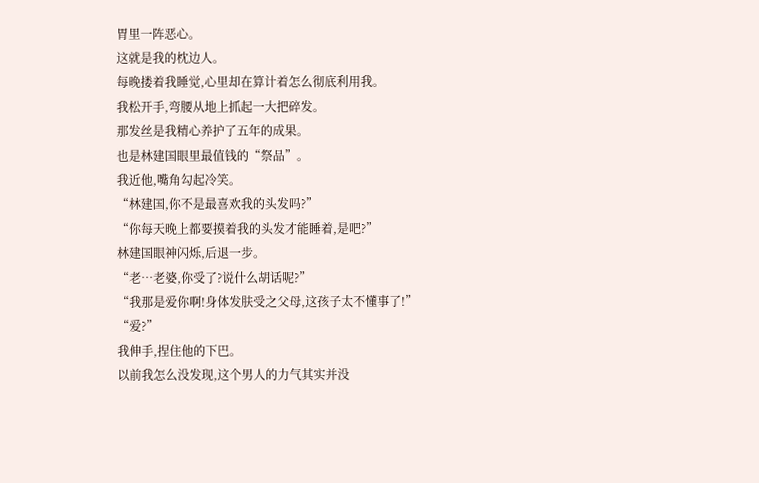胃里一阵恶心。
这就是我的枕边人。
每晚搂着我睡觉,心里却在算计着怎么彻底利用我。
我松开手,弯腰从地上抓起一大把碎发。
那发丝是我精心养护了五年的成果。
也是林建国眼里最值钱的“祭品”。
我近他,嘴角勾起冷笑。
“林建国,你不是最喜欢我的头发吗?”
“你每天晚上都要摸着我的头发才能睡着,是吧?”
林建国眼神闪烁,后退一步。
“老…老婆,你受了?说什么胡话呢?”
“我那是爱你啊!身体发肤受之父母,这孩子太不懂事了!”
“爱?”
我伸手,捏住他的下巴。
以前我怎么没发现,这个男人的力气其实并没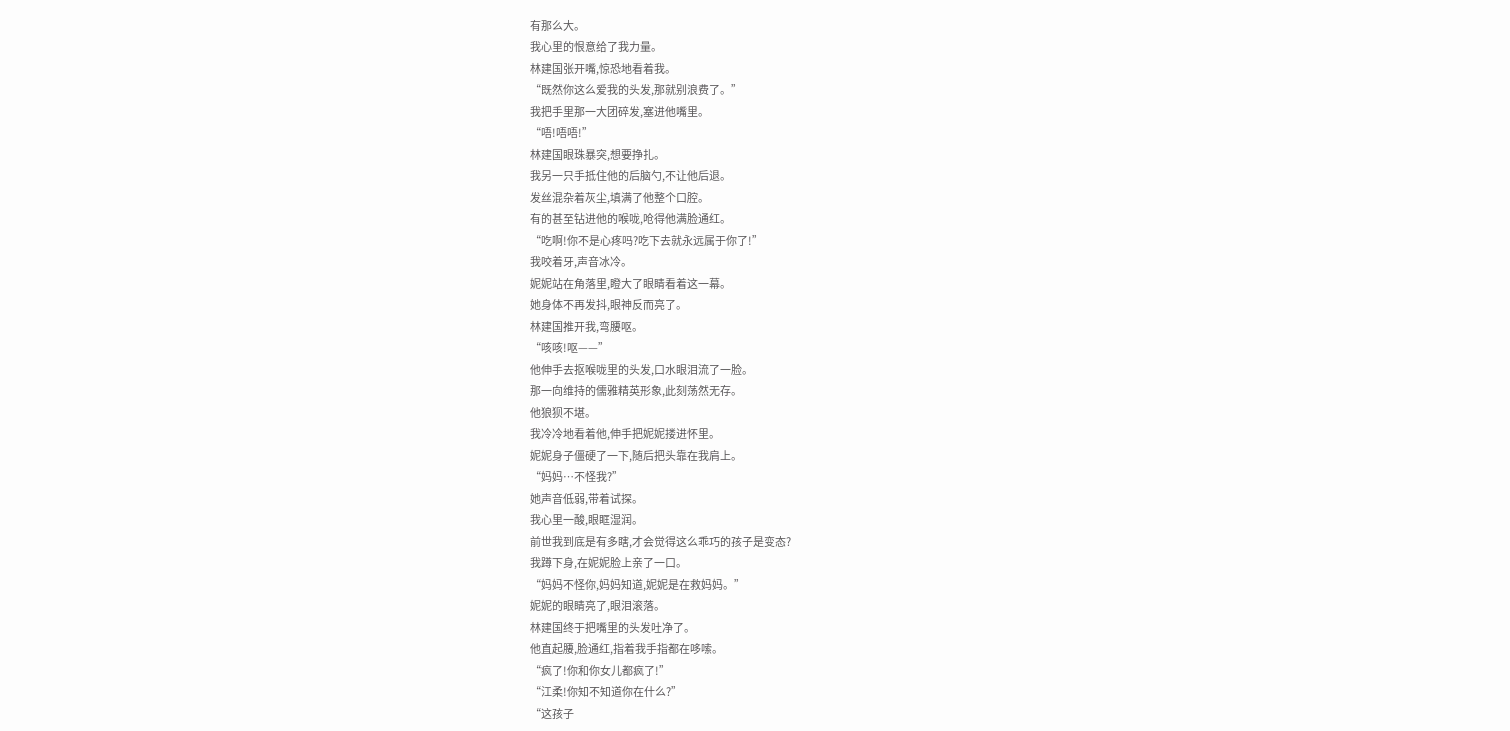有那么大。
我心里的恨意给了我力量。
林建国张开嘴,惊恐地看着我。
“既然你这么爱我的头发,那就别浪费了。”
我把手里那一大团碎发,塞进他嘴里。
“唔!唔唔!”
林建国眼珠暴突,想要挣扎。
我另一只手抵住他的后脑勺,不让他后退。
发丝混杂着灰尘,填满了他整个口腔。
有的甚至钻进他的喉咙,呛得他满脸通红。
“吃啊!你不是心疼吗?吃下去就永远属于你了!”
我咬着牙,声音冰冷。
妮妮站在角落里,瞪大了眼睛看着这一幕。
她身体不再发抖,眼神反而亮了。
林建国推开我,弯腰呕。
“咳咳!呕——”
他伸手去抠喉咙里的头发,口水眼泪流了一脸。
那一向维持的儒雅精英形象,此刻荡然无存。
他狼狈不堪。
我冷冷地看着他,伸手把妮妮搂进怀里。
妮妮身子僵硬了一下,随后把头靠在我肩上。
“妈妈…不怪我?”
她声音低弱,带着试探。
我心里一酸,眼眶湿润。
前世我到底是有多瞎,才会觉得这么乖巧的孩子是变态?
我蹲下身,在妮妮脸上亲了一口。
“妈妈不怪你,妈妈知道,妮妮是在救妈妈。”
妮妮的眼睛亮了,眼泪滚落。
林建国终于把嘴里的头发吐净了。
他直起腰,脸通红,指着我手指都在哆嗦。
“疯了!你和你女儿都疯了!”
“江柔!你知不知道你在什么?”
“这孩子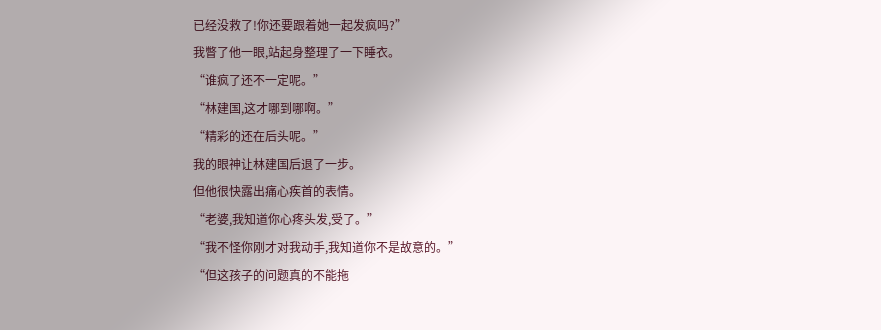已经没救了!你还要跟着她一起发疯吗?”
我瞥了他一眼,站起身整理了一下睡衣。
“谁疯了还不一定呢。”
“林建国,这才哪到哪啊。”
“精彩的还在后头呢。”
我的眼神让林建国后退了一步。
但他很快露出痛心疾首的表情。
“老婆,我知道你心疼头发,受了。”
“我不怪你刚才对我动手,我知道你不是故意的。”
“但这孩子的问题真的不能拖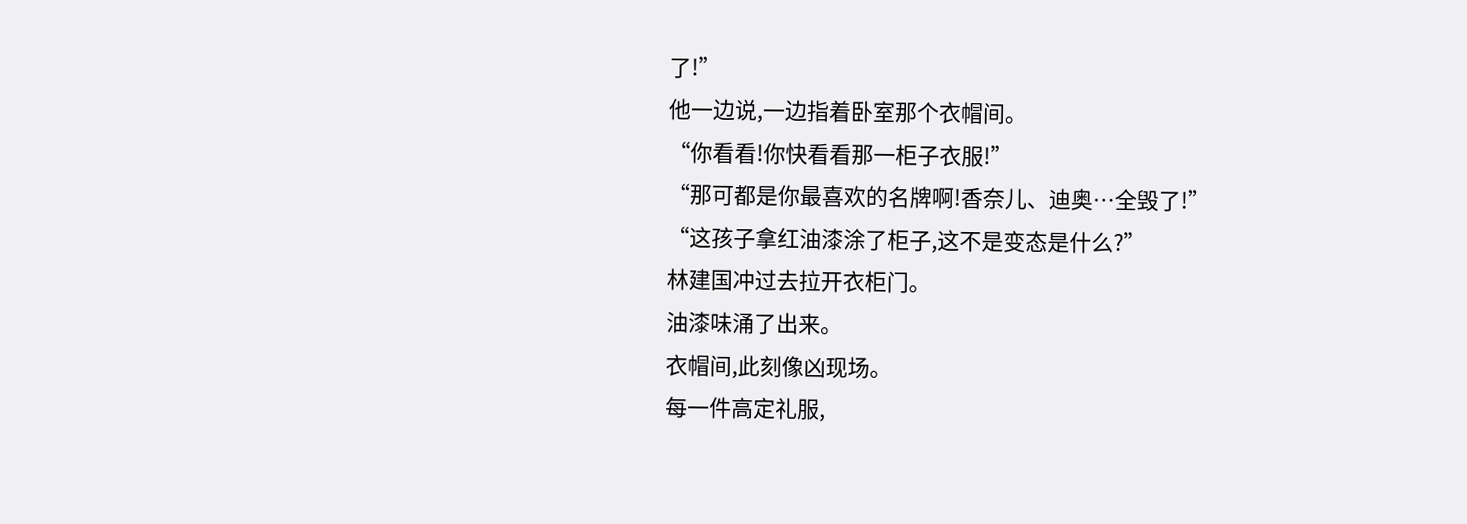了!”
他一边说,一边指着卧室那个衣帽间。
“你看看!你快看看那一柜子衣服!”
“那可都是你最喜欢的名牌啊!香奈儿、迪奥…全毁了!”
“这孩子拿红油漆涂了柜子,这不是变态是什么?”
林建国冲过去拉开衣柜门。
油漆味涌了出来。
衣帽间,此刻像凶现场。
每一件高定礼服,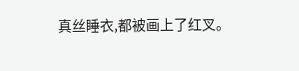真丝睡衣,都被画上了红叉。